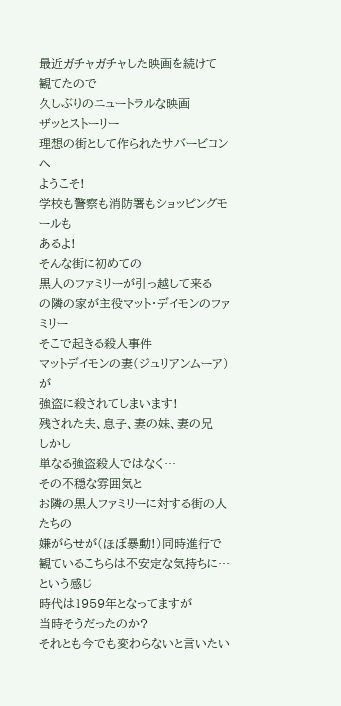最近ガチャガチャした映画を続けて
観てたので
久しぶりのニュートラルな映画
ザッとストーリー
理想の街として作られたサバービコンへ
ようこそ!
学校も警察も消防署もショッピングモールも
あるよ!
そんな街に初めての
黒人のファミリーが引っ越して来る
の隣の家が主役マット・デイモンのファミリー
そこで起きる殺人事件
マットデイモンの妻(ジュリアンムーア)が
強盗に殺されてしまいます!
残された夫、息子、妻の妹、妻の兄
しかし
単なる強盗殺人ではなく…
その不穏な雰囲気と
お隣の黒人ファミリーに対する街の人たちの
嫌がらせが(ほぼ暴動!)同時進行で
観ているこちらは不安定な気持ちに…
という感じ
時代は1959年となってますが
当時そうだったのか?
それとも今でも変わらないと言いたい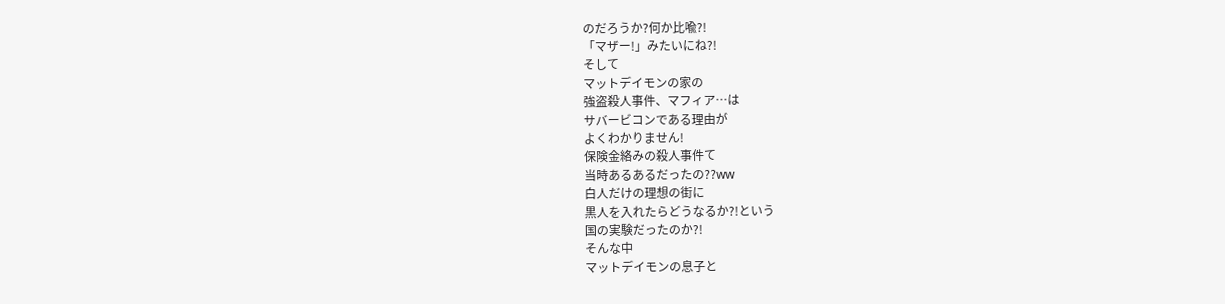のだろうか?何か比喩?!
「マザー!」みたいにね?!
そして
マットデイモンの家の
強盗殺人事件、マフィア…は
サバービコンである理由が
よくわかりません!
保険金絡みの殺人事件て
当時あるあるだったの??ww
白人だけの理想の街に
黒人を入れたらどうなるか?!という
国の実験だったのか?!
そんな中
マットデイモンの息子と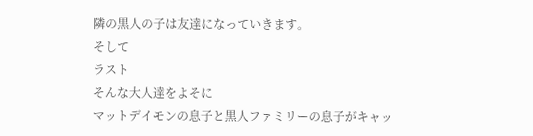隣の黒人の子は友達になっていきます。
そして
ラスト
そんな大人達をよそに
マットデイモンの息子と黒人ファミリーの息子がキャッ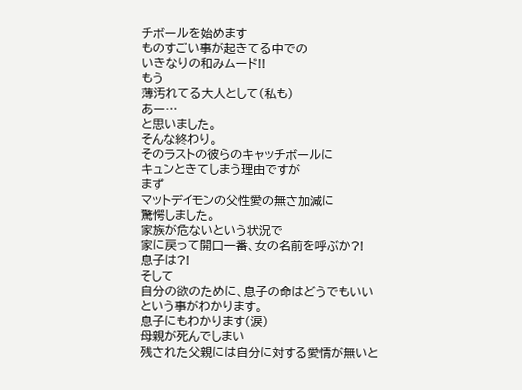チボールを始めます
ものすごい事が起きてる中での
いきなりの和みムード!!
もう
薄汚れてる大人として(私も)
あー…
と思いました。
そんな終わり。
そのラストの彼らのキャッチボールに
キュンときてしまう理由ですが
まず
マットデイモンの父性愛の無さ加減に
驚愕しました。
家族が危ないという状況で
家に戻って開口一番、女の名前を呼ぶか?!
息子は?!
そして
自分の欲のために、息子の命はどうでもいい
という事がわかります。
息子にもわかります(涙)
母親が死んでしまい
残された父親には自分に対する愛情が無いと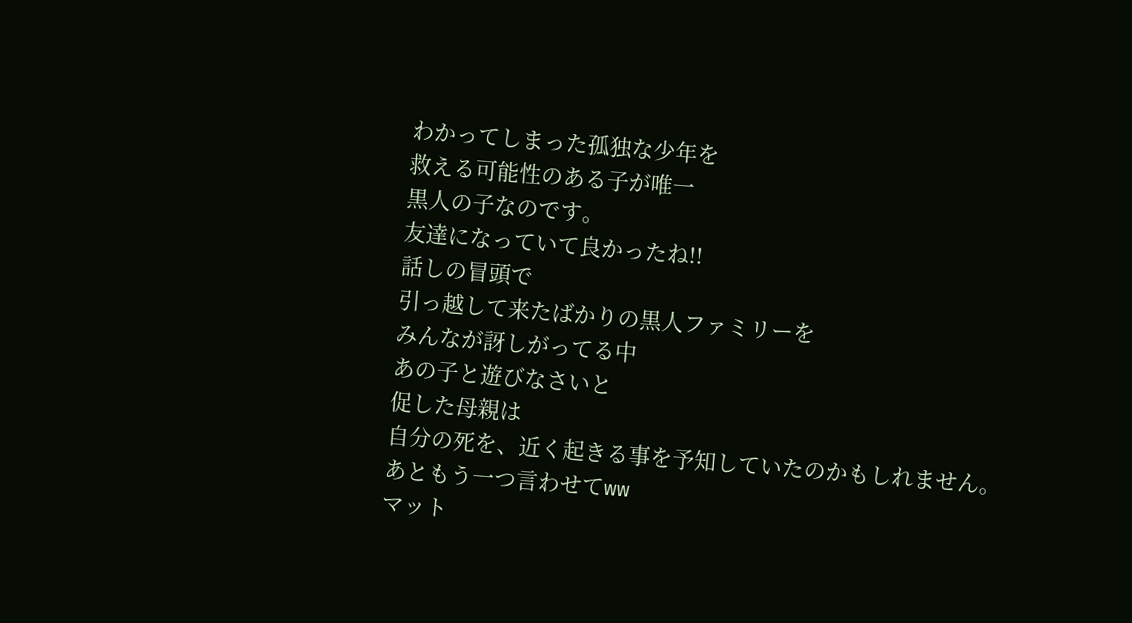わかってしまった孤独な少年を
救える可能性のある子が唯一
黒人の子なのです。
友達になっていて良かったね!!
話しの冒頭で
引っ越して来たばかりの黒人ファミリーを
みんなが訝しがってる中
あの子と遊びなさいと
促した母親は
自分の死を、近く起きる事を予知していたのかもしれません。
あともう一つ言わせてww
マット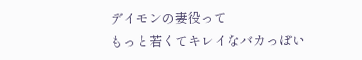デイモンの妻役って
もっと若くてキレイなバカっぽい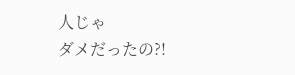人じゃ
ダメだったの?!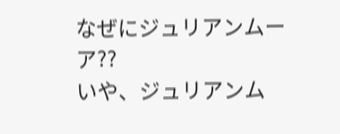なぜにジュリアンムーア??
いや、ジュリアンム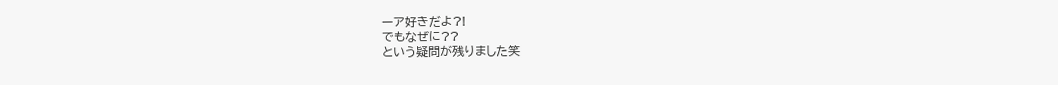ーア好きだよ?!
でもなぜに??
という疑問が残りました笑